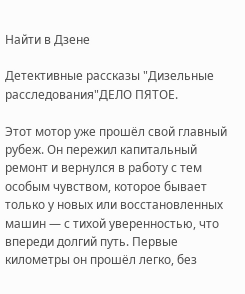Найти в Дзене

Детективные рассказы "Дизельные расследования"ДЕЛО ПЯТОЕ.

Этот мотор уже прошёл свой главный рубеж. Он пережил капитальный ремонт и вернулся в работу с тем особым чувством, которое бывает только у новых или восстановленных машин — с тихой уверенностью, что впереди долгий путь. Первые километры он прошёл легко, без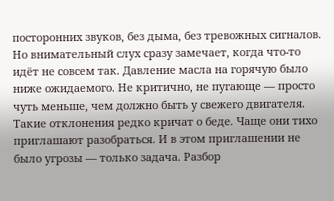посторонних звуков, без дыма, без тревожных сигналов. Но внимательный слух сразу замечает, когда что-то идёт не совсем так. Давление масла на горячую было ниже ожидаемого. Не критично, не пугающе — просто чуть меньше, чем должно быть у свежего двигателя. Такие отклонения редко кричат о беде. Чаще они тихо приглашают разобраться. И в этом приглашении не было угрозы — только задача. Разбор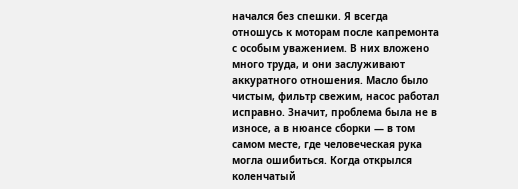начался без спешки. Я всегда отношусь к моторам после капремонта с особым уважением. В них вложено много труда, и они заслуживают аккуратного отношения. Масло было чистым, фильтр свежим, насос работал исправно. Значит, проблема была не в износе, а в нюансе сборки — в том самом месте, где человеческая рука могла ошибиться. Когда открылся коленчатый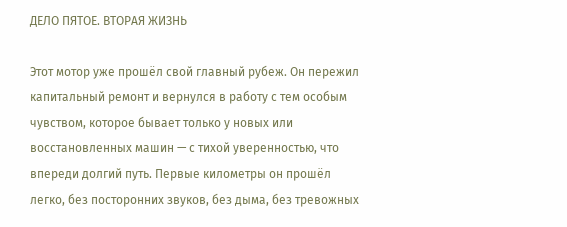ДЕЛО ПЯТОЕ. ВТОРАЯ ЖИЗНЬ

Этот мотор уже прошёл свой главный рубеж. Он пережил капитальный ремонт и вернулся в работу с тем особым чувством, которое бывает только у новых или восстановленных машин — с тихой уверенностью, что впереди долгий путь. Первые километры он прошёл легко, без посторонних звуков, без дыма, без тревожных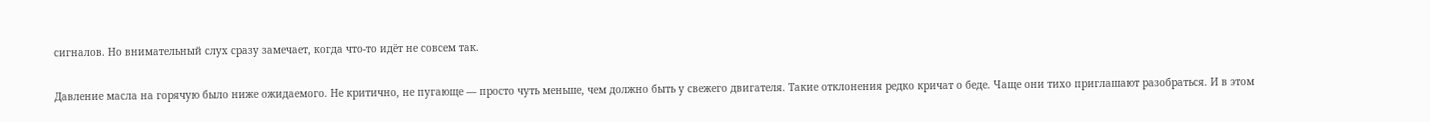сигналов. Но внимательный слух сразу замечает, когда что-то идёт не совсем так.

Давление масла на горячую было ниже ожидаемого. Не критично, не пугающе — просто чуть меньше, чем должно быть у свежего двигателя. Такие отклонения редко кричат о беде. Чаще они тихо приглашают разобраться. И в этом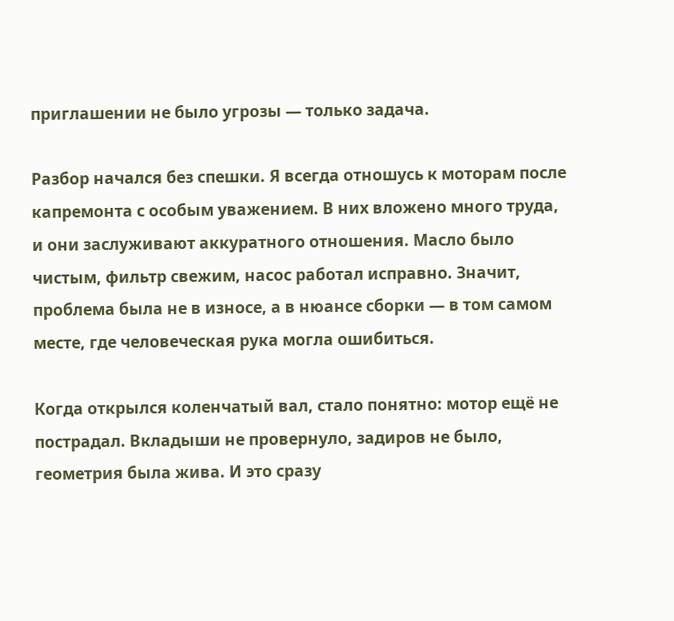приглашении не было угрозы — только задача.

Разбор начался без спешки. Я всегда отношусь к моторам после капремонта с особым уважением. В них вложено много труда, и они заслуживают аккуратного отношения. Масло было чистым, фильтр свежим, насос работал исправно. Значит, проблема была не в износе, а в нюансе сборки — в том самом месте, где человеческая рука могла ошибиться.

Когда открылся коленчатый вал, стало понятно: мотор ещё не пострадал. Вкладыши не провернуло, задиров не было, геометрия была жива. И это сразу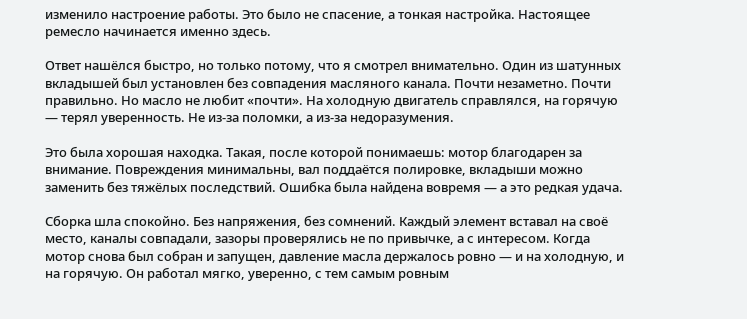изменило настроение работы. Это было не спасение, а тонкая настройка. Настоящее ремесло начинается именно здесь.

Ответ нашёлся быстро, но только потому, что я смотрел внимательно. Один из шатунных вкладышей был установлен без совпадения масляного канала. Почти незаметно. Почти правильно. Но масло не любит «почти». На холодную двигатель справлялся, на горячую — терял уверенность. Не из-за поломки, а из-за недоразумения.

Это была хорошая находка. Такая, после которой понимаешь: мотор благодарен за внимание. Повреждения минимальны, вал поддаётся полировке, вкладыши можно заменить без тяжёлых последствий. Ошибка была найдена вовремя — а это редкая удача.

Сборка шла спокойно. Без напряжения, без сомнений. Каждый элемент вставал на своё место, каналы совпадали, зазоры проверялись не по привычке, а с интересом. Когда мотор снова был собран и запущен, давление масла держалось ровно — и на холодную, и на горячую. Он работал мягко, уверенно, с тем самым ровным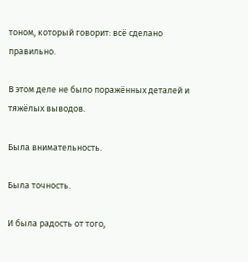тоном, который говорит: всё сделано правильно.

В этом деле не было поражённых деталей и тяжёлых выводов.

Была внимательность.

Была точность.

И была радость от того,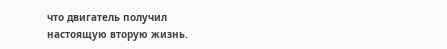что двигатель получил
настоящую вторую жизнь.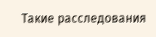Такие расследования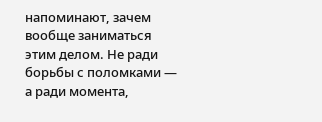напоминают, зачем вообще заниматься этим делом. Не ради борьбы с поломками — а ради момента,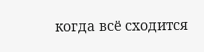когда всё сходится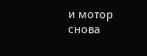и мотор снова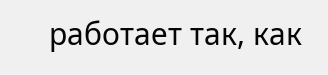работает так, как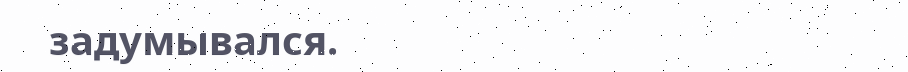задумывался.